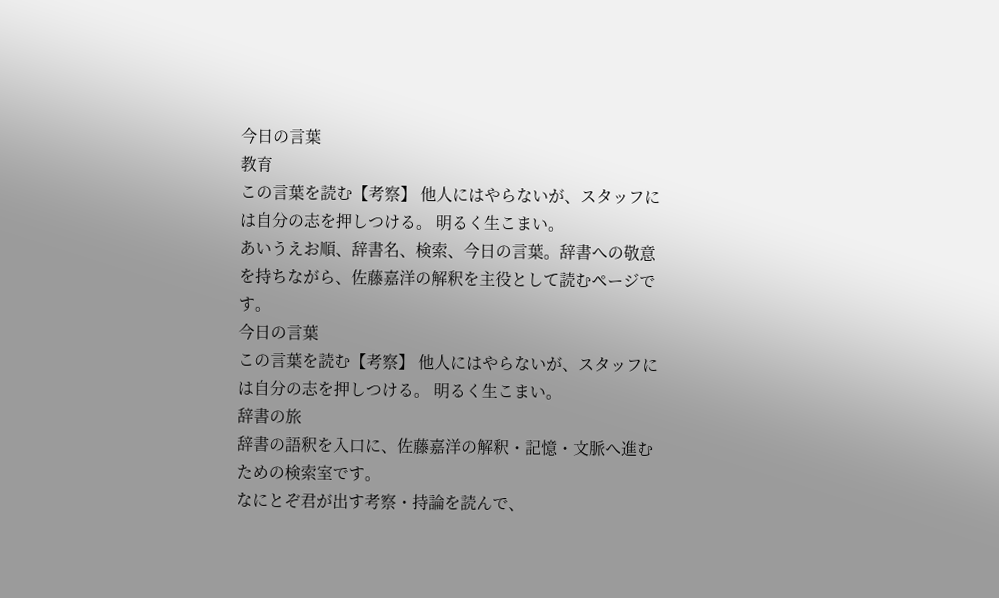今日の言葉
教育
この言葉を読む【考察】 他人にはやらないが、スタッフには自分の志を押しつける。 明るく生こまい。
あいうえお順、辞書名、検索、今日の言葉。辞書への敬意を持ちながら、佐藤嘉洋の解釈を主役として読むページです。
今日の言葉
この言葉を読む【考察】 他人にはやらないが、スタッフには自分の志を押しつける。 明るく生こまい。
辞書の旅
辞書の語釈を入口に、佐藤嘉洋の解釈・記憶・文脈へ進むための検索室です。
なにとぞ君が出す考察・持論を読んで、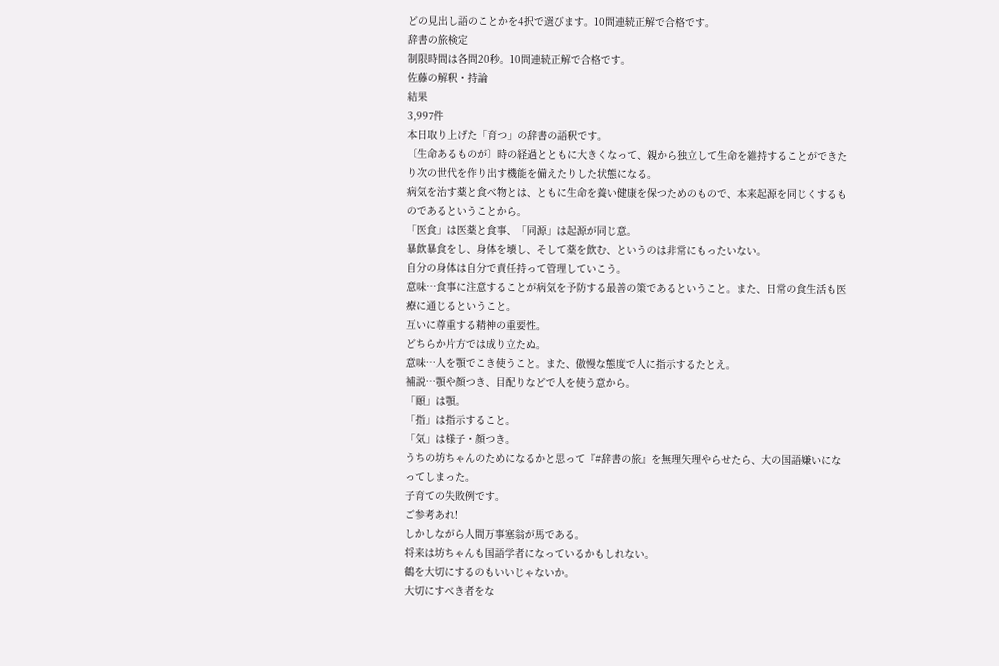どの見出し語のことかを4択で選びます。10問連続正解で合格です。
辞書の旅検定
制限時間は各問20秒。10問連続正解で合格です。
佐藤の解釈・持論
結果
3,997件
本日取り上げた「育つ」の辞書の語釈です。
〔生命あるものが〕時の経過とともに大きくなって、親から独立して生命を維持することができたり次の世代を作り出す機能を備えたりした状態になる。
病気を治す薬と食べ物とは、ともに生命を養い健康を保つためのもので、本来起源を同じくするものであるということから。
「医食」は医薬と食事、「同源」は起源が同じ意。
暴飲暴食をし、身体を壊し、そして薬を飲む、というのは非常にもったいない。
自分の身体は自分で責任持って管理していこう。
意味…食事に注意することが病気を予防する最善の策であるということ。また、日常の食生活も医療に通じるということ。
互いに尊重する精神の重要性。
どちらか片方では成り立たぬ。
意味…人を顎でこき使うこと。また、傲慢な態度で人に指示するたとえ。
補説…顎や顔つき、目配りなどで人を使う意から。
「頤」は顎。
「指」は指示すること。
「気」は様子・顔つき。
うちの坊ちゃんのためになるかと思って『#辞書の旅』を無理矢理やらせたら、大の国語嫌いになってしまった。
子育ての失敗例です。
ご参考あれ!
しかしながら人間万事塞翁が馬である。
将来は坊ちゃんも国語学者になっているかもしれない。
鶴を大切にするのもいいじゃないか。
大切にすべき者をな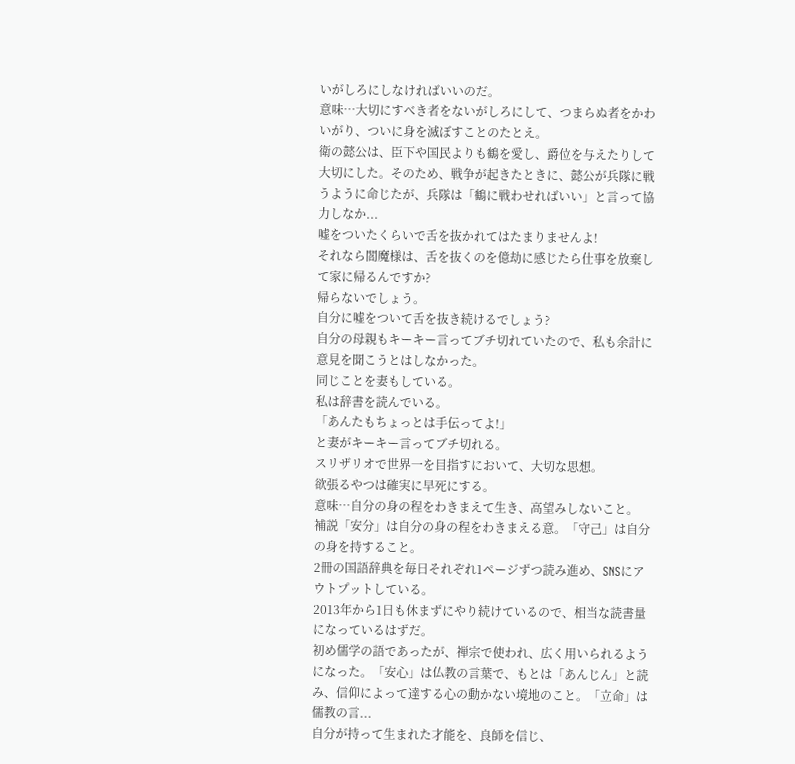いがしろにしなければいいのだ。
意味…大切にすべき者をないがしろにして、つまらぬ者をかわいがり、ついに身を滅ぼすことのたとえ。
衛の懿公は、臣下や国民よりも鶴を愛し、爵位を与えたりして大切にした。そのため、戦争が起きたときに、懿公が兵隊に戦うように命じたが、兵隊は「鶴に戦わせればいい」と言って協力しなか...
嘘をついたくらいで舌を抜かれてはたまりませんよ!
それなら閻魔様は、舌を抜くのを億劫に感じたら仕事を放棄して家に帰るんですか?
帰らないでしょう。
自分に嘘をついて舌を抜き続けるでしょう?
自分の母親もキーキー言ってブチ切れていたので、私も余計に意見を聞こうとはしなかった。
同じことを妻もしている。
私は辞書を読んでいる。
「あんたもちょっとは手伝ってよ!」
と妻がキーキー言ってブチ切れる。
スリザリオで世界一を目指すにおいて、大切な思想。
欲張るやつは確実に早死にする。
意味…自分の身の程をわきまえて生き、高望みしないこと。
補説「安分」は自分の身の程をわきまえる意。「守己」は自分の身を持すること。
2冊の国語辞典を毎日それぞれ1ページずつ読み進め、SNSにアウトプットしている。
2013年から1日も休まずにやり続けているので、相当な読書量になっているはずだ。
初め儒学の語であったが、禅宗で使われ、広く用いられるようになった。「安心」は仏教の言葉で、もとは「あんじん」と読み、信仰によって達する心の動かない境地のこと。「立命」は儒教の言...
自分が持って生まれた才能を、良師を信じ、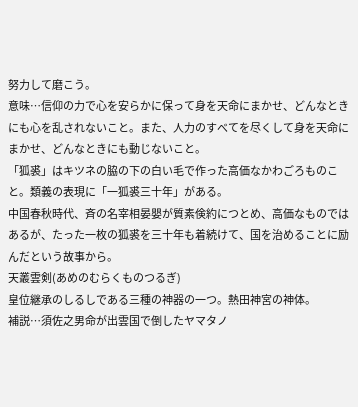努力して磨こう。
意味…信仰の力で心を安らかに保って身を天命にまかせ、どんなときにも心を乱されないこと。また、人力のすべてを尽くして身を天命にまかせ、どんなときにも動じないこと。
「狐裘」はキツネの脇の下の白い毛で作った高価なかわごろものこと。類義の表現に「一狐裘三十年」がある。
中国春秋時代、斉の名宰相晏嬰が質素倹約につとめ、高価なものではあるが、たった一枚の狐裘を三十年も着続けて、国を治めることに励んだという故事から。
天叢雲剣(あめのむらくものつるぎ)
皇位継承のしるしである三種の神器の一つ。熱田神宮の神体。
補説…須佐之男命が出雲国で倒したヤマタノ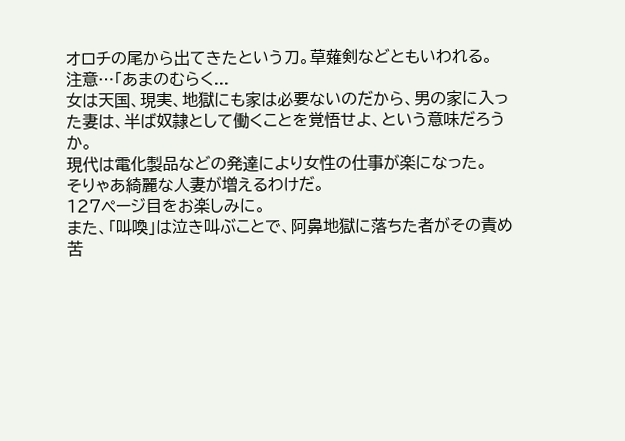オロチの尾から出てきたという刀。草薙剣などともいわれる。
注意…「あまのむらく...
女は天国、現実、地獄にも家は必要ないのだから、男の家に入った妻は、半ば奴隷として働くことを覚悟せよ、という意味だろうか。
現代は電化製品などの発達により女性の仕事が楽になった。
そりゃあ綺麗な人妻が増えるわけだ。
127ページ目をお楽しみに。
また、「叫喚」は泣き叫ぶことで、阿鼻地獄に落ちた者がその責め苦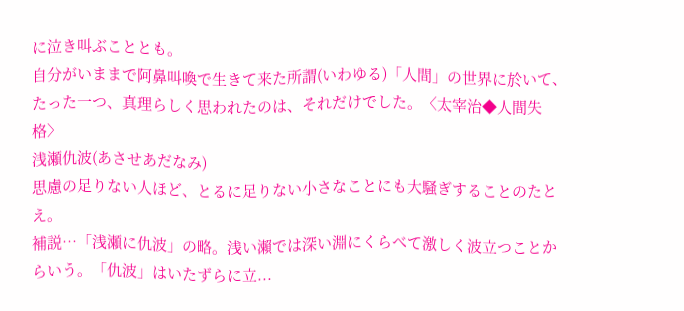に泣き叫ぶこととも。
自分がいままで阿鼻叫喚で生きて来た所謂(いわゆる)「人間」の世界に於いて、たった一つ、真理らしく思われたのは、それだけでした。〈太宰治◆人間失格〉
浅瀬仇波(あさせあだなみ)
思慮の足りない人ほど、とるに足りない小さなことにも大騒ぎすることのたとえ。
補説…「浅瀬に仇波」の略。浅い瀨では深い淵にくらべて激しく波立つことからいう。「仇波」はいたずらに立...